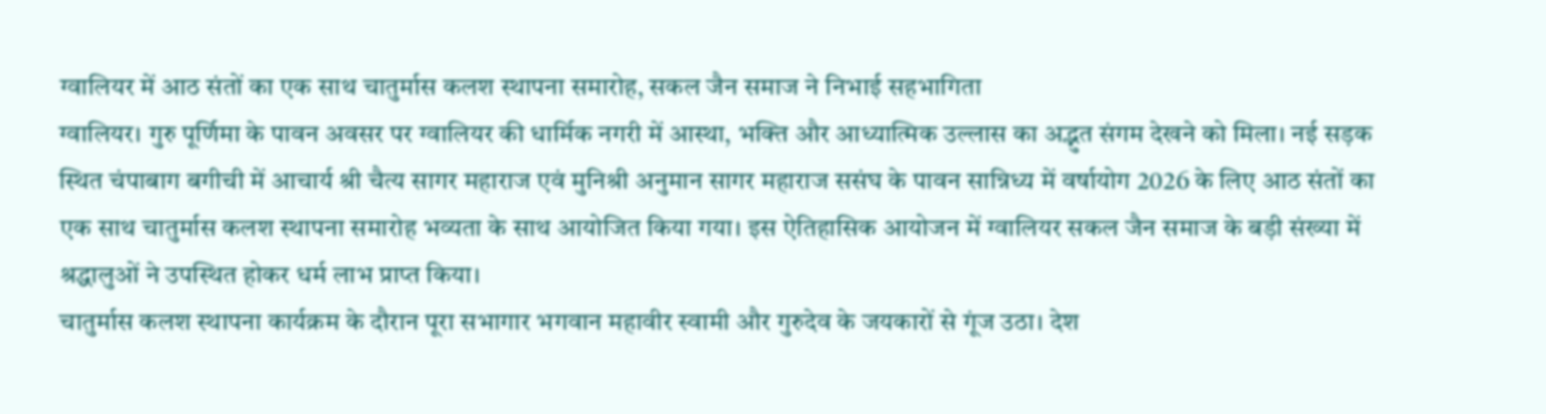ग्वालियर में आठ संतों का एक साथ चातुर्मास कलश स्थापना समारोह, सकल जैन समाज ने निभाई सहभागिता
ग्वालियर। गुरु पूर्णिमा के पावन अवसर पर ग्वालियर की धार्मिक नगरी में आस्था, भक्ति और आध्यात्मिक उल्लास का अद्भुत संगम देखने को मिला। नई सड़क स्थित चंपाबाग बगीची में आचार्य श्री चैत्य सागर महाराज एवं मुनिश्री अनुमान सागर महाराज ससंघ के पावन सान्निध्य में वर्षायोग 2026 के लिए आठ संतों का एक साथ चातुर्मास कलश स्थापना समारोह भव्यता के साथ आयोजित किया गया। इस ऐतिहासिक आयोजन में ग्वालियर सकल जैन समाज के बड़ी संख्या में श्रद्धालुओं ने उपस्थित होकर धर्म लाभ प्राप्त किया।
चातुर्मास कलश स्थापना कार्यक्रम के दौरान पूरा सभागार भगवान महावीर स्वामी और गुरुदेव के जयकारों से गूंज उठा। देश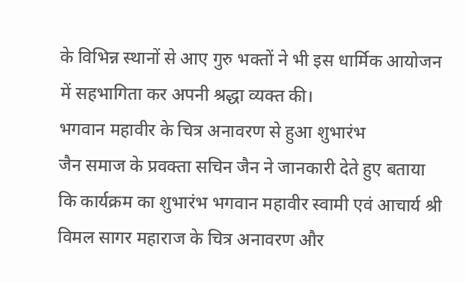के विभिन्न स्थानों से आए गुरु भक्तों ने भी इस धार्मिक आयोजन में सहभागिता कर अपनी श्रद्धा व्यक्त की।
भगवान महावीर के चित्र अनावरण से हुआ शुभारंभ
जैन समाज के प्रवक्ता सचिन जैन ने जानकारी देते हुए बताया कि कार्यक्रम का शुभारंभ भगवान महावीर स्वामी एवं आचार्य श्री विमल सागर महाराज के चित्र अनावरण और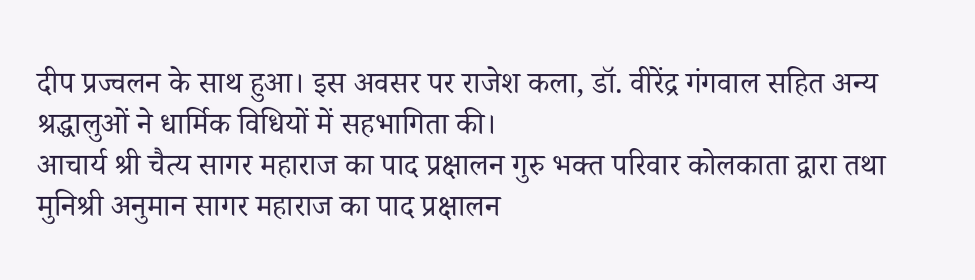दीप प्रज्वलन के साथ हुआ। इस अवसर पर राजेश कला, डॉ. वीरेंद्र गंगवाल सहित अन्य श्रद्धालुओं ने धार्मिक विधियों में सहभागिता की।
आचार्य श्री चैत्य सागर महाराज का पाद प्रक्षालन गुरु भक्त परिवार कोलकाता द्वारा तथा मुनिश्री अनुमान सागर महाराज का पाद प्रक्षालन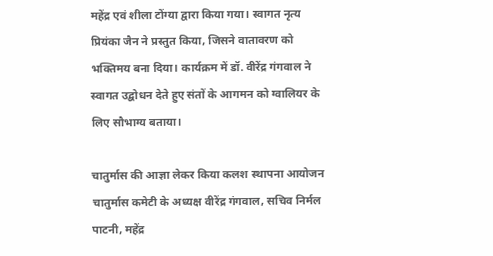महेंद्र एवं शीला टोंग्या द्वारा किया गया। स्वागत नृत्य प्रियंका जैन ने प्रस्तुत किया, जिसने वातावरण को भक्तिमय बना दिया। कार्यक्रम में डॉ. वीरेंद्र गंगवाल ने स्वागत उद्बोधन देते हुए संतों के आगमन को ग्वालियर के लिए सौभाग्य बताया।

चातुर्मास की आज्ञा लेकर किया कलश स्थापना आयोजन
चातुर्मास कमेटी के अध्यक्ष वीरेंद्र गंगवाल, सचिव निर्मल पाटनी, महेंद्र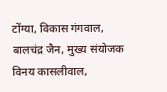टोंग्या, विकास गंगवाल, बालचंद्र जैन, मुख्य संयोजक विनय कासलीवाल,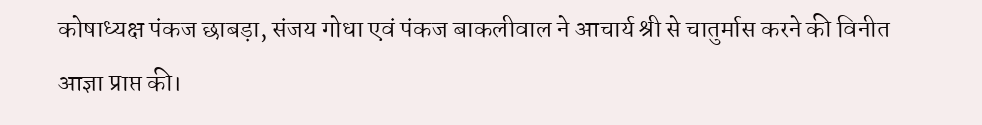कोषाध्यक्ष पंकज छाबड़ा, संजय गोधा एवं पंकज बाकलीवाल ने आचार्य श्री से चातुर्मास करने की विनीत आज्ञा प्राप्त की।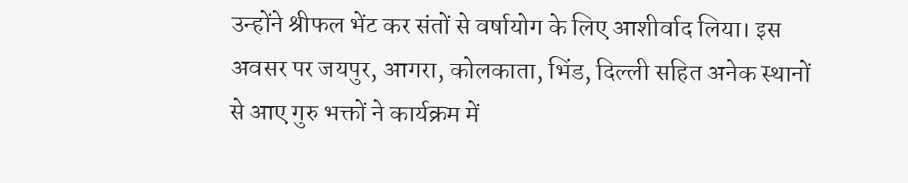उन्होंने श्रीफल भेंट कर संतों से वर्षायोग के लिए आशीर्वाद लिया। इस अवसर पर जयपुर, आगरा, कोलकाता, भिंड, दिल्ली सहित अनेक स्थानों से आए गुरु भक्तों ने कार्यक्रम में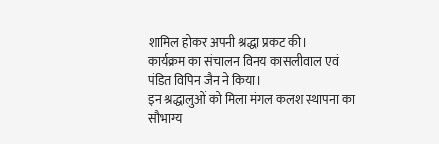शामिल होकर अपनी श्रद्धा प्रकट की।
कार्यक्रम का संचालन विनय कासलीवाल एवं पंडित विपिन जैन ने किया।
इन श्रद्धालुओं को मिला मंगल कलश स्थापना का सौभाग्य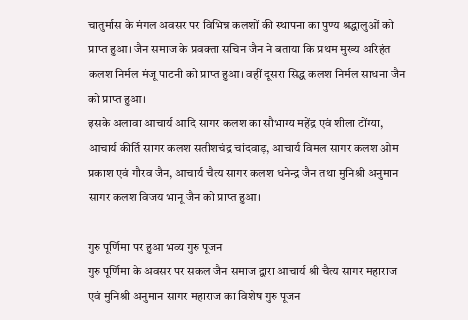चातुर्मास के मंगल अवसर पर विभिन्न कलशों की स्थापना का पुण्य श्रद्धालुओं को प्राप्त हुआ। जैन समाज के प्रवक्ता सचिन जैन ने बताया कि प्रथम मुख्य अरिहंत कलश निर्मल मंजू पाटनी को प्राप्त हुआ। वहीं दूसरा सिद्ध कलश निर्मल साधना जैन को प्राप्त हुआ।
इसके अलावा आचार्य आदि सागर कलश का सौभाग्य महेंद्र एवं शीला टोंग्या, आचार्य कीर्ति सागर कलश सतीशचंद्र चांदवाड़, आचार्य विमल सागर कलश ओम प्रकाश एवं गौरव जैन, आचार्य चैत्य सागर कलश धनेन्द्र जैन तथा मुनिश्री अनुमान सागर कलश विजय भानू जैन को प्राप्त हुआ।

गुरु पूर्णिमा पर हुआ भव्य गुरु पूजन
गुरु पूर्णिमा के अवसर पर सकल जैन समाज द्वारा आचार्य श्री चैत्य सागर महाराज एवं मुनिश्री अनुमान सागर महाराज का विशेष गुरु पूजन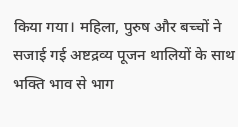किया गया। महिला, पुरुष और बच्चों ने सजाई गई अष्टद्रव्य पूजन थालियों के साथ भक्ति भाव से भाग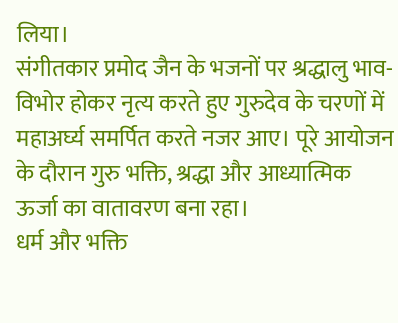लिया।
संगीतकार प्रमोद जैन के भजनों पर श्रद्धालु भाव-विभोर होकर नृत्य करते हुए गुरुदेव के चरणों में महाअर्घ्य समर्पित करते नजर आए। पूरे आयोजन के दौरान गुरु भक्ति, श्रद्धा और आध्यात्मिक ऊर्जा का वातावरण बना रहा।
धर्म और भक्ति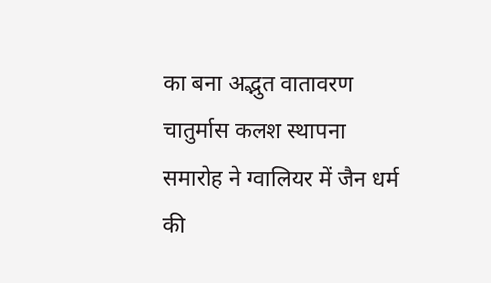का बना अद्भुत वातावरण
चातुर्मास कलश स्थापना समारोह ने ग्वालियर में जैन धर्म की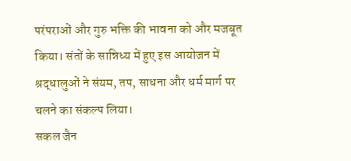परंपराओं और गुरु भक्ति की भावना को और मजबूत किया। संतों के सान्निध्य में हुए इस आयोजन में श्रद्धालुओं ने संयम, तप, साधना और धर्म मार्ग पर चलने का संकल्प लिया।
सकल जैन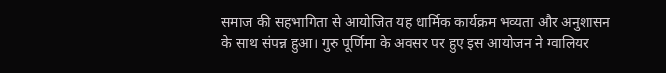समाज की सहभागिता से आयोजित यह धार्मिक कार्यक्रम भव्यता और अनुशासन के साथ संपन्न हुआ। गुरु पूर्णिमा के अवसर पर हुए इस आयोजन ने ग्वालियर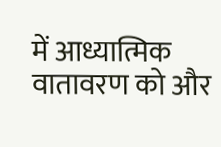में आध्यात्मिक वातावरण को और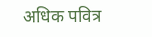अधिक पवित्र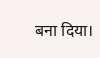बना दिया।